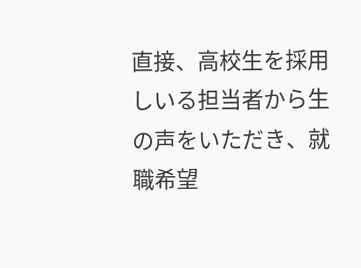直接、高校生を採用しいる担当者から生の声をいただき、就職希望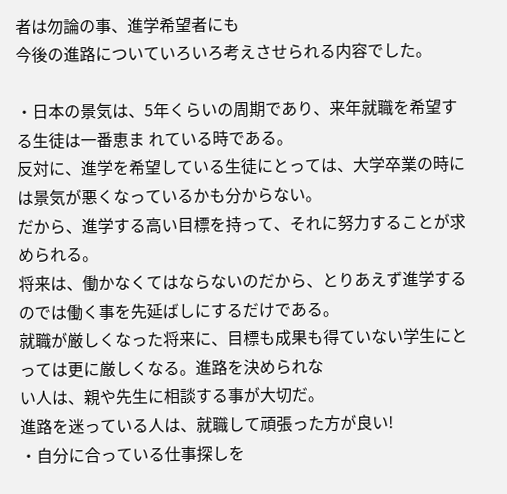者は勿論の事、進学希望者にも
今後の進路についていろいろ考えさせられる内容でした。

・日本の景気は、5年くらいの周期であり、来年就職を希望する生徒は一番恵ま れている時である。
反対に、進学を希望している生徒にとっては、大学卒業の時には景気が悪くなっているかも分からない。
だから、進学する高い目標を持って、それに努力することが求められる。
将来は、働かなくてはならないのだから、とりあえず進学するのでは働く事を先延ばしにするだけである。
就職が厳しくなった将来に、目標も成果も得ていない学生にとっては更に厳しくなる。進路を決められな
い人は、親や先生に相談する事が大切だ。
進路を迷っている人は、就職して頑張った方が良い!
・自分に合っている仕事探しを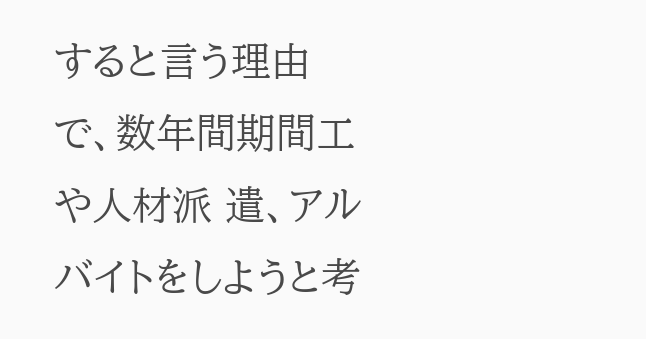すると言う理由で、数年間期間工や人材派 遣、アルバイトをしようと考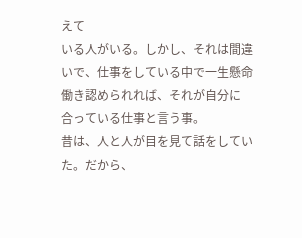えて
いる人がいる。しかし、それは間違いで、仕事をしている中で一生懸命働き認められれば、それが自分に
合っている仕事と言う事。
昔は、人と人が目を見て話をしていた。だから、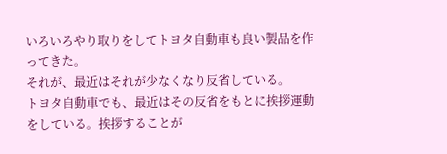いろいろやり取りをしてトヨタ自動車も良い製品を作ってきた。
それが、最近はそれが少なくなり反省している。
トヨタ自動車でも、最近はその反省をもとに挨拶運動をしている。挨拶することが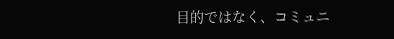目的ではなく、コミュニ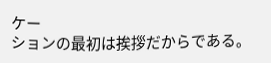ケー
ションの最初は挨拶だからである。